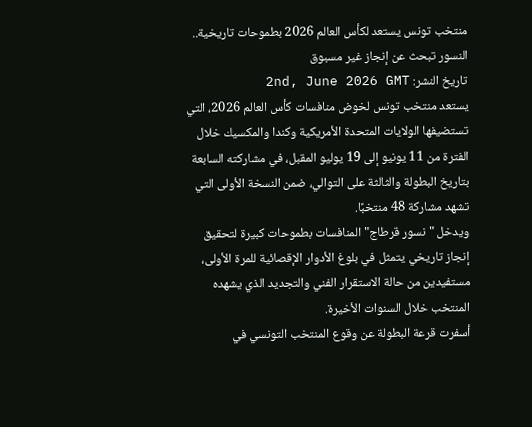منتخب تونس يستعد لكأس العالم 2026 بطموحات تاريخية.. النسور تبحث عن إنجاز غير مسبوق
تاريخ النشر: 2nd, June 2026 GMT
يستعد منتخب تونس لخوض منافسات كأس العالم 2026، التي تستضيفها الولايات المتحدة الأمريكية وكندا والمكسيك خلال الفترة من 11 يونيو إلى 19 يوليو المقبل، في مشاركته السابعة بتاريخ البطولة والثالثة على التوالي، ضمن النسخة الأولى التي تشهد مشاركة 48 منتخبًا.
ويدخل "نسور قرطاج" المنافسات بطموحات كبيرة لتحقيق إنجاز تاريخي يتمثل في بلوغ الأدوار الإقصائية للمرة الأولى، مستفيدين من حالة الاستقرار الفني والتجديد الذي يشهده المنتخب خلال السنوات الأخيرة.
أسفرت قرعة البطولة عن وقوع المنتخب التونسي في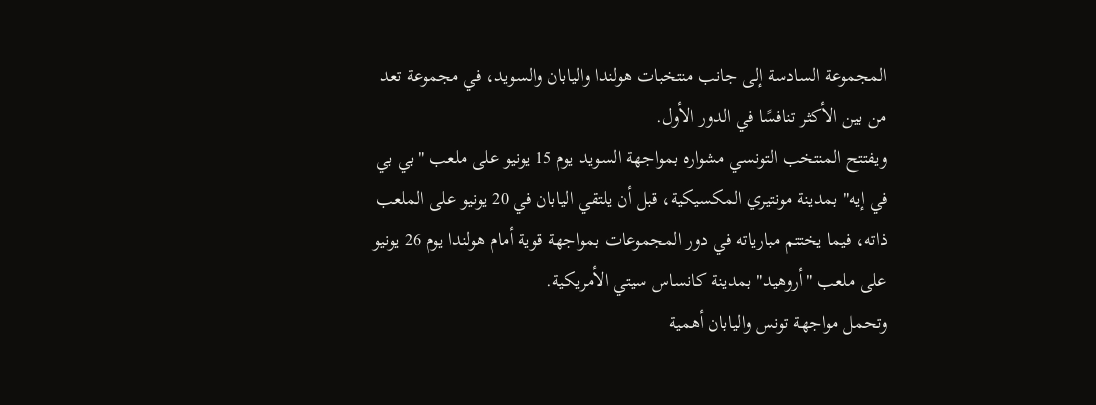المجموعة السادسة إلى جانب منتخبات هولندا واليابان والسويد، في مجموعة تعد من بين الأكثر تنافسًا في الدور الأول.
ويفتتح المنتخب التونسي مشواره بمواجهة السويد يوم 15 يونيو على ملعب "بي بي في إيه" بمدينة مونتيري المكسيكية، قبل أن يلتقي اليابان في 20 يونيو على الملعب ذاته، فيما يختتم مبارياته في دور المجموعات بمواجهة قوية أمام هولندا يوم 26 يونيو على ملعب "أروهيد" بمدينة كانساس سيتي الأمريكية.
وتحمل مواجهة تونس واليابان أهمية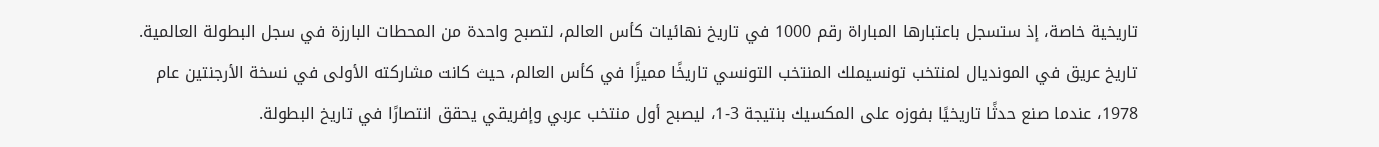تاريخية خاصة، إذ ستسجل باعتبارها المباراة رقم 1000 في تاريخ نهائيات كأس العالم، لتصبح واحدة من المحطات البارزة في سجل البطولة العالمية.
تاريخ عريق في المونديال لمنتخب تونسيملك المنتخب التونسي تاريخًا مميزًا في كأس العالم، حيث كانت مشاركته الأولى في نسخة الأرجنتين عام 1978، عندما صنع حدثًا تاريخيًا بفوزه على المكسيك بنتيجة 3-1، ليصبح أول منتخب عربي وإفريقي يحقق انتصارًا في تاريخ البطولة.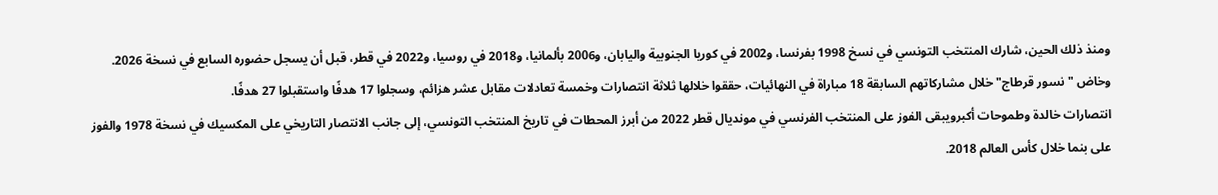ومنذ ذلك الحين، شارك المنتخب التونسي في نسخ 1998 بفرنسا، و2002 في كوريا الجنوبية واليابان، و2006 بألمانيا، و2018 في روسيا، و2022 في قطر، قبل أن يسجل حضوره السابع في نسخة 2026.
وخاض "نسور قرطاج" خلال مشاركاتهم السابقة 18 مباراة في النهائيات، حققوا خلالها ثلاثة انتصارات وخمسة تعادلات مقابل عشر هزائم، وسجلوا 17 هدفًا واستقبلوا 27 هدفًا.
انتصارات خالدة وطموحات أكبرويبقى الفوز على المنتخب الفرنسي في مونديال قطر 2022 من أبرز المحطات في تاريخ المنتخب التونسي، إلى جانب الانتصار التاريخي على المكسيك في نسخة 1978 والفوز على بنما خلال كأس العالم 2018.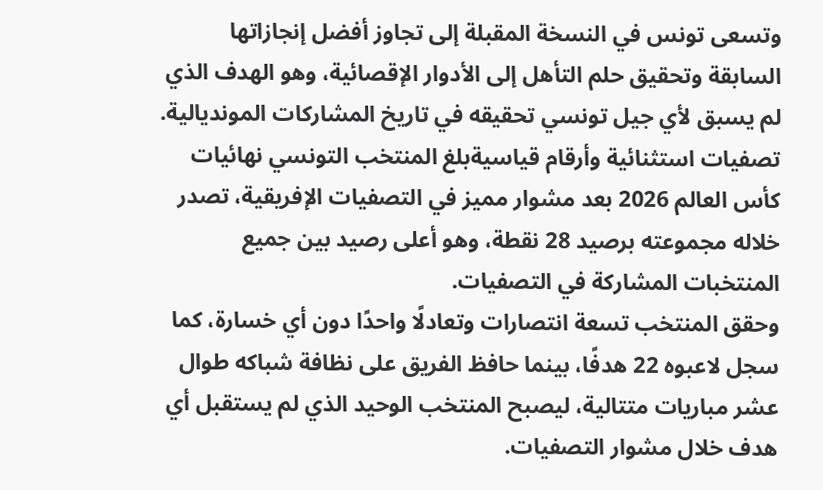وتسعى تونس في النسخة المقبلة إلى تجاوز أفضل إنجازاتها السابقة وتحقيق حلم التأهل إلى الأدوار الإقصائية، وهو الهدف الذي لم يسبق لأي جيل تونسي تحقيقه في تاريخ المشاركات المونديالية.
تصفيات استثنائية وأرقام قياسيةبلغ المنتخب التونسي نهائيات كأس العالم 2026 بعد مشوار مميز في التصفيات الإفريقية، تصدر خلاله مجموعته برصيد 28 نقطة، وهو أعلى رصيد بين جميع المنتخبات المشاركة في التصفيات.
وحقق المنتخب تسعة انتصارات وتعادلًا واحدًا دون أي خسارة، كما سجل لاعبوه 22 هدفًا، بينما حافظ الفريق على نظافة شباكه طوال عشر مباريات متتالية، ليصبح المنتخب الوحيد الذي لم يستقبل أي هدف خلال مشوار التصفيات.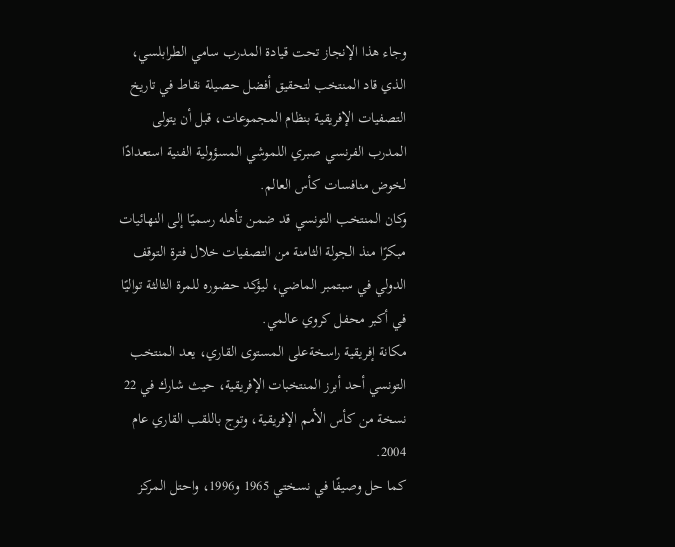وجاء هذا الإنجاز تحت قيادة المدرب سامي الطرابلسي، الذي قاد المنتخب لتحقيق أفضل حصيلة نقاط في تاريخ التصفيات الإفريقية بنظام المجموعات، قبل أن يتولى المدرب الفرنسي صبري اللموشي المسؤولية الفنية استعدادًا لخوض منافسات كأس العالم.
وكان المنتخب التونسي قد ضمن تأهله رسميًا إلى النهائيات مبكرًا منذ الجولة الثامنة من التصفيات خلال فترة التوقف الدولي في سبتمبر الماضي، ليؤكد حضوره للمرة الثالثة تواليًا في أكبر محفل كروي عالمي.
مكانة إفريقية راسخةعلى المستوى القاري، يعد المنتخب التونسي أحد أبرز المنتخبات الإفريقية، حيث شارك في 22 نسخة من كأس الأمم الإفريقية، وتوج باللقب القاري عام 2004.
كما حل وصيفًا في نسختي 1965 و1996، واحتل المركز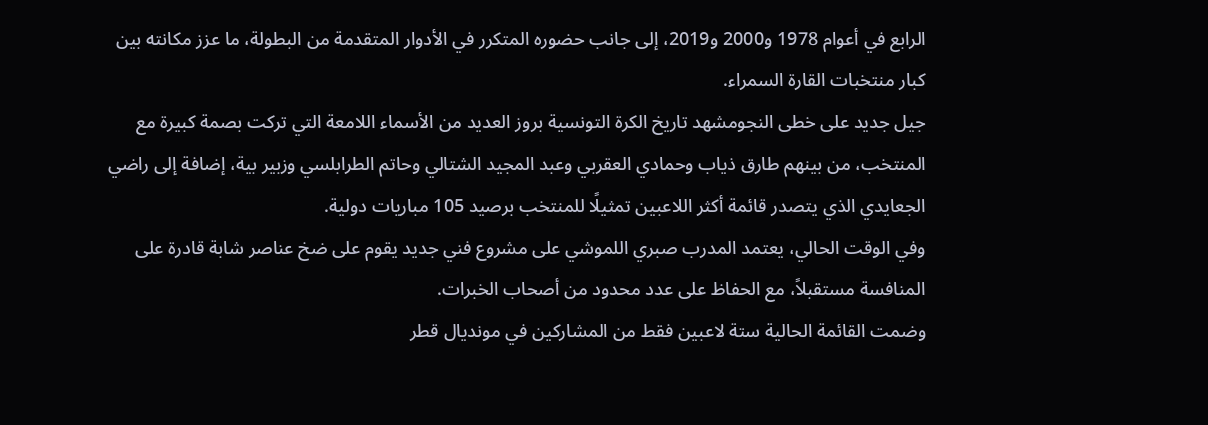الرابع في أعوام 1978 و2000 و2019، إلى جانب حضوره المتكرر في الأدوار المتقدمة من البطولة، ما عزز مكانته بين كبار منتخبات القارة السمراء.
جيل جديد على خطى النجومشهد تاريخ الكرة التونسية بروز العديد من الأسماء اللامعة التي تركت بصمة كبيرة مع المنتخب، من بينهم طارق ذياب وحمادي العقربي وعبد المجيد الشتالي وحاتم الطرابلسي وزبير بية، إضافة إلى راضي الجعايدي الذي يتصدر قائمة أكثر اللاعبين تمثيلًا للمنتخب برصيد 105 مباريات دولية.
وفي الوقت الحالي، يعتمد المدرب صبري اللموشي على مشروع فني جديد يقوم على ضخ عناصر شابة قادرة على المنافسة مستقبلاً، مع الحفاظ على عدد محدود من أصحاب الخبرات.
وضمت القائمة الحالية ستة لاعبين فقط من المشاركين في مونديال قطر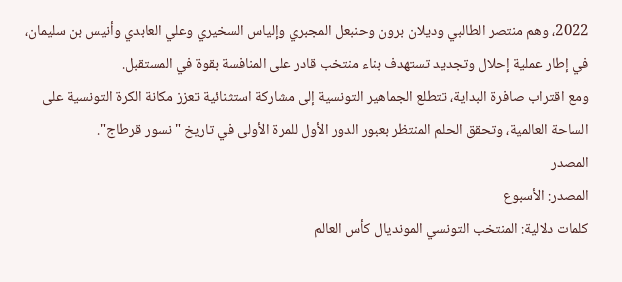2022، وهم منتصر الطالبي وديلان برون وحنبعل المجبري وإلياس السخيري وعلي العابدي وأنيس بن سليمان، في إطار عملية إحلال وتجديد تستهدف بناء منتخب قادر على المنافسة بقوة في المستقبل.
ومع اقتراب صافرة البداية، تتطلع الجماهير التونسية إلى مشاركة استثنائية تعزز مكانة الكرة التونسية على الساحة العالمية، وتحقق الحلم المنتظر بعبور الدور الأول للمرة الأولى في تاريخ "نسور قرطاج".
المصدر
المصدر: الأسبوع
كلمات دلالية: المنتخب التونسي المونديال كأس العالم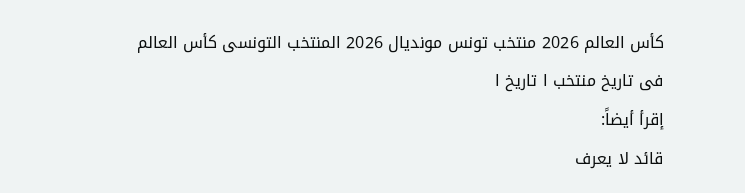كأس العالم 2026 منتخب تونس مونديال 2026 المنتخب التونسی کأس العالم فی تاریخ منتخب ا تاریخ ا
إقرأ أيضاً:
قائد لا يعرف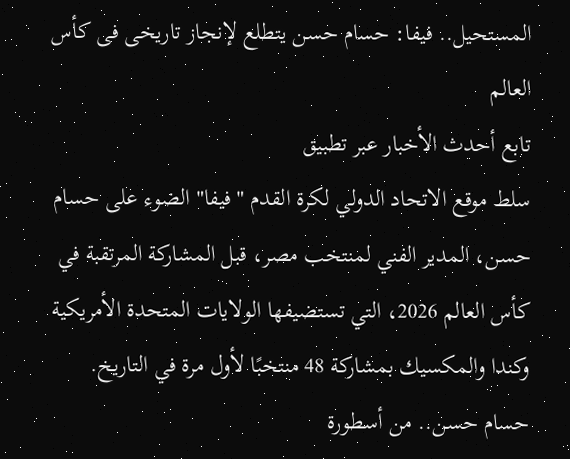المستحيل.. فيفا: حسام حسن يتطلع لإنجاز تاريخى فى كأس العالم
تابع أحدث الأخبار عبر تطبيق
سلط موقع الاتحاد الدولي لكرة القدم "فيفا" الضوء على حسام حسن، المدير الفني لمنتخب مصر، قبل المشاركة المرتقبة في كأس العالم 2026، التي تستضيفها الولايات المتحدة الأمريكية وكندا والمكسيك بمشاركة 48 منتخبًا لأول مرة في التاريخ.
حسام حسن.. من أسطورة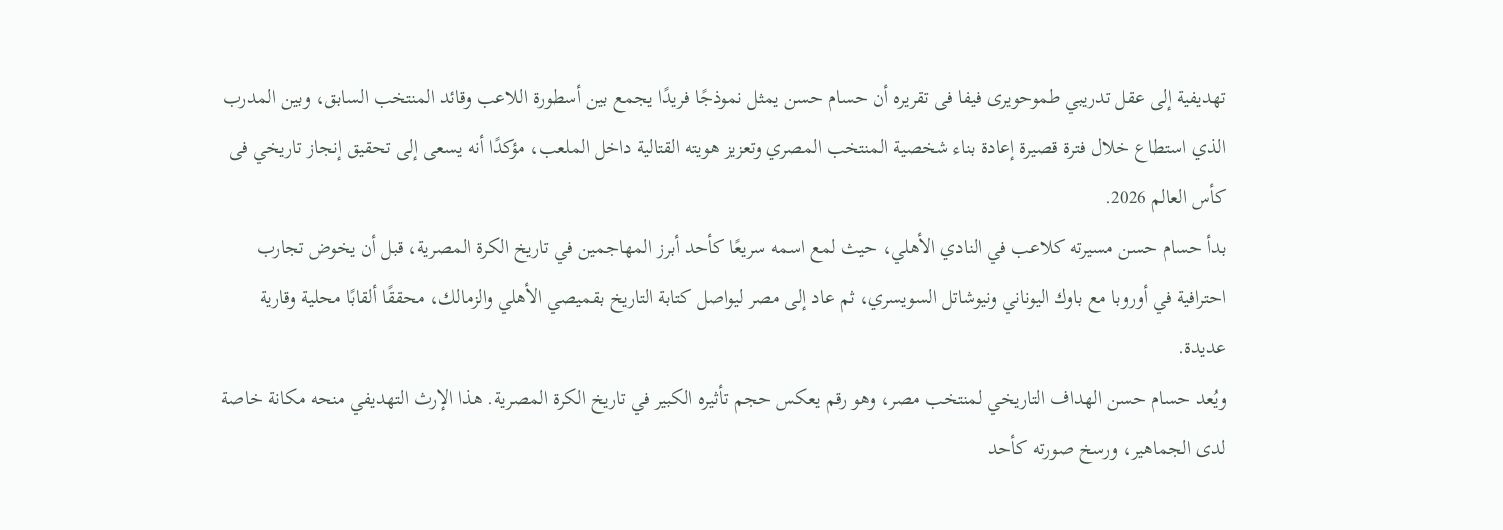تهديفية إلى عقل تدريبي طموحويرى فيفا فى تقريره أن حسام حسن يمثل نموذجًا فريدًا يجمع بين أسطورة اللاعب وقائد المنتخب السابق، وبين المدرب الذي استطاع خلال فترة قصيرة إعادة بناء شخصية المنتخب المصري وتعزيز هويته القتالية داخل الملعب، مؤكدًا أنه يسعى إلى تحقيق إنجاز تاريخي فى كأس العالم 2026.
بدأ حسام حسن مسيرته كلاعب في النادي الأهلي، حيث لمع اسمه سريعًا كأحد أبرز المهاجمين في تاريخ الكرة المصرية، قبل أن يخوض تجارب احترافية في أوروبا مع باوك اليوناني ونيوشاتل السويسري، ثم عاد إلى مصر ليواصل كتابة التاريخ بقميصي الأهلي والزمالك، محققًا ألقابًا محلية وقارية عديدة.
ويُعد حسام حسن الهداف التاريخي لمنتخب مصر، وهو رقم يعكس حجم تأثيره الكبير في تاريخ الكرة المصرية. هذا الإرث التهديفي منحه مكانة خاصة لدى الجماهير، ورسخ صورته كأحد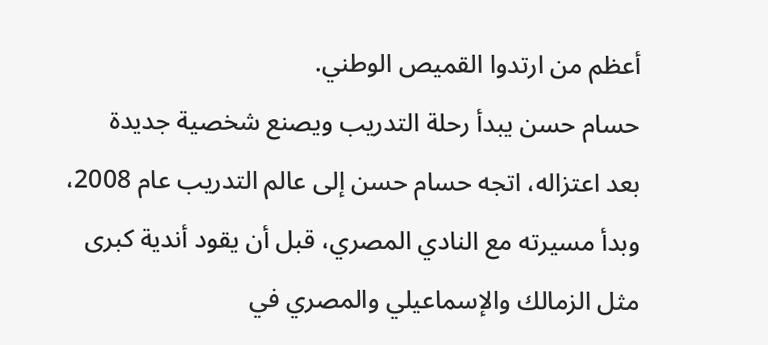أعظم من ارتدوا القميص الوطني.
حسام حسن يبدأ رحلة التدريب ويصنع شخصية جديدة
بعد اعتزاله، اتجه حسام حسن إلى عالم التدريب عام 2008، وبدأ مسيرته مع النادي المصري، قبل أن يقود أندية كبرى مثل الزمالك والإسماعيلي والمصري في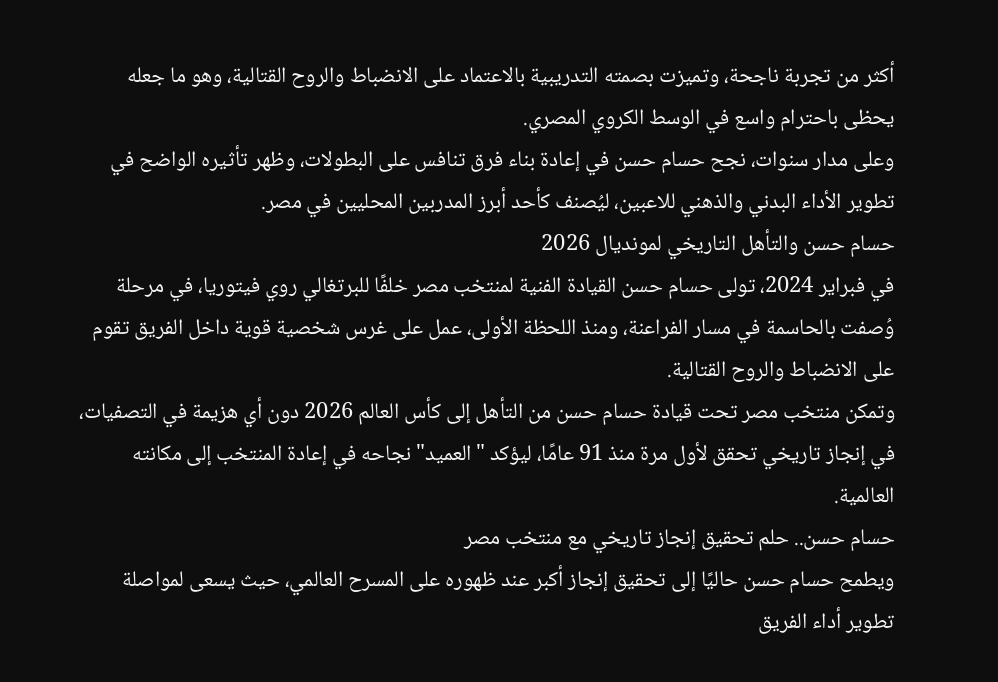أكثر من تجربة ناجحة، وتميزت بصمته التدريبية بالاعتماد على الانضباط والروح القتالية، وهو ما جعله يحظى باحترام واسع في الوسط الكروي المصري.
وعلى مدار سنوات، نجح حسام حسن في إعادة بناء فرق تنافس على البطولات، وظهر تأثيره الواضح في تطوير الأداء البدني والذهني للاعبين، ليُصنف كأحد أبرز المدربين المحليين في مصر.
حسام حسن والتأهل التاريخي لمونديال 2026
في فبراير 2024، تولى حسام حسن القيادة الفنية لمنتخب مصر خلفًا للبرتغالي روي فيتوريا، في مرحلة وُصفت بالحاسمة في مسار الفراعنة، ومنذ اللحظة الأولى، عمل على غرس شخصية قوية داخل الفريق تقوم على الانضباط والروح القتالية.
وتمكن منتخب مصر تحت قيادة حسام حسن من التأهل إلى كأس العالم 2026 دون أي هزيمة في التصفيات، في إنجاز تاريخي تحقق لأول مرة منذ 91 عامًا، ليؤكد "العميد" نجاحه في إعادة المنتخب إلى مكانته العالمية.
حسام حسن.. حلم تحقيق إنجاز تاريخي مع منتخب مصر
ويطمح حسام حسن حاليًا إلى تحقيق إنجاز أكبر عند ظهوره على المسرح العالمي، حيث يسعى لمواصلة تطوير أداء الفريق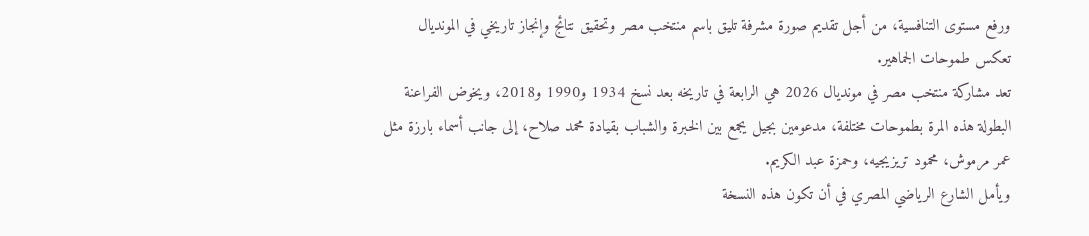ورفع مستوى التنافسية، من أجل تقديم صورة مشرفة تليق باسم منتخب مصر وتحقيق نتائج وإنجاز تاريخي في المونديال تعكس طموحات الجماهير.
تعد مشاركة منتخب مصر في مونديال 2026 هي الرابعة في تاريخه بعد نسخ 1934 و1990 و2018، ويخوض الفراعنة البطولة هذه المرة بطموحات مختلفة، مدعومين بجيل يجمع بين الخبرة والشباب بقيادة محمد صلاح، إلى جانب أسماء بارزة مثل عمر مرموش، محمود تريزيجيه، وحمزة عبد الكريم.
ويأمل الشارع الرياضي المصري في أن تكون هذه النسخة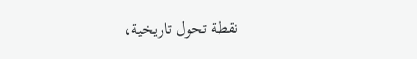نقطة تحول تاريخية،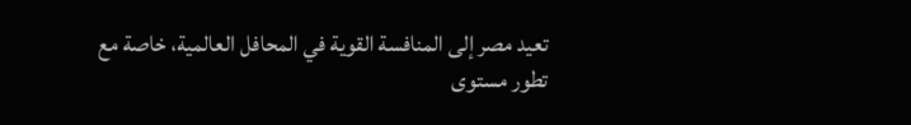تعيد مصر إلى المنافسة القوية في المحافل العالمية، خاصة مع تطور مستوى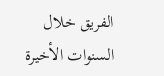الفريق خلال السنوات الأخيرة